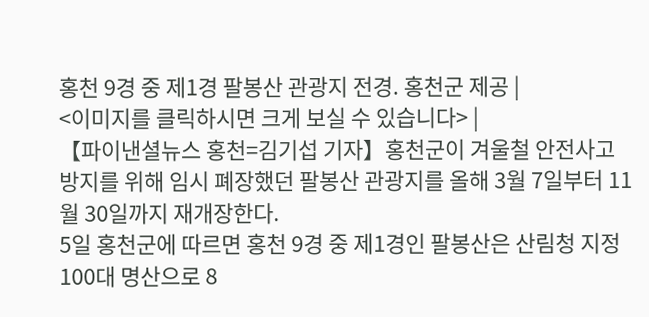홍천 9경 중 제1경 팔봉산 관광지 전경. 홍천군 제공 |
<이미지를 클릭하시면 크게 보실 수 있습니다> |
【파이낸셜뉴스 홍천=김기섭 기자】홍천군이 겨울철 안전사고 방지를 위해 임시 폐장했던 팔봉산 관광지를 올해 3월 7일부터 11월 30일까지 재개장한다.
5일 홍천군에 따르면 홍천 9경 중 제1경인 팔봉산은 산림청 지정 100대 명산으로 8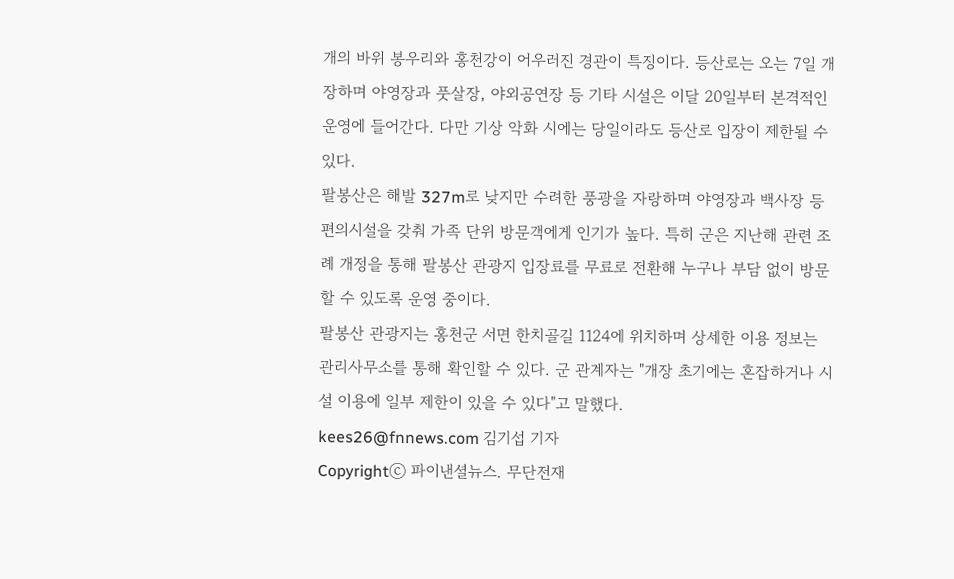개의 바위 봉우리와 홍천강이 어우러진 경관이 특징이다. 등산로는 오는 7일 개장하며 야영장과 풋살장, 야외공연장 등 기타 시설은 이달 20일부터 본격적인 운영에 들어간다. 다만 기상 악화 시에는 당일이라도 등산로 입장이 제한될 수 있다.
팔봉산은 해발 327m로 낮지만 수려한 풍광을 자랑하며 야영장과 백사장 등 편의시설을 갖춰 가족 단위 방문객에게 인기가 높다. 특히 군은 지난해 관련 조례 개정을 통해 팔봉산 관광지 입장료를 무료로 전환해 누구나 부담 없이 방문할 수 있도록 운영 중이다.
팔봉산 관광지는 홍천군 서면 한치골길 1124에 위치하며 상세한 이용 정보는 관리사무소를 통해 확인할 수 있다. 군 관계자는 "개장 초기에는 혼잡하거나 시설 이용에 일부 제한이 있을 수 있다"고 말했다.
kees26@fnnews.com 김기섭 기자
Copyrightⓒ 파이낸셜뉴스. 무단전재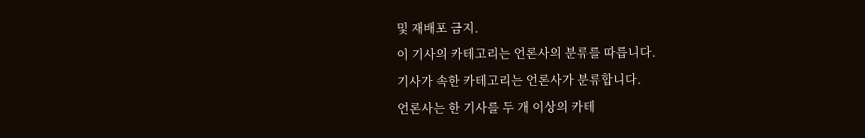및 재배포 금지.
이 기사의 카테고리는 언론사의 분류를 따릅니다.
기사가 속한 카테고리는 언론사가 분류합니다.
언론사는 한 기사를 두 개 이상의 카테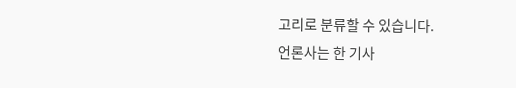고리로 분류할 수 있습니다.
언론사는 한 기사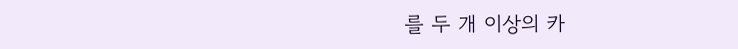를 두 개 이상의 카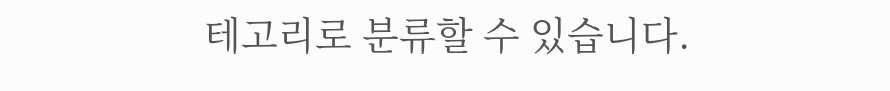테고리로 분류할 수 있습니다.